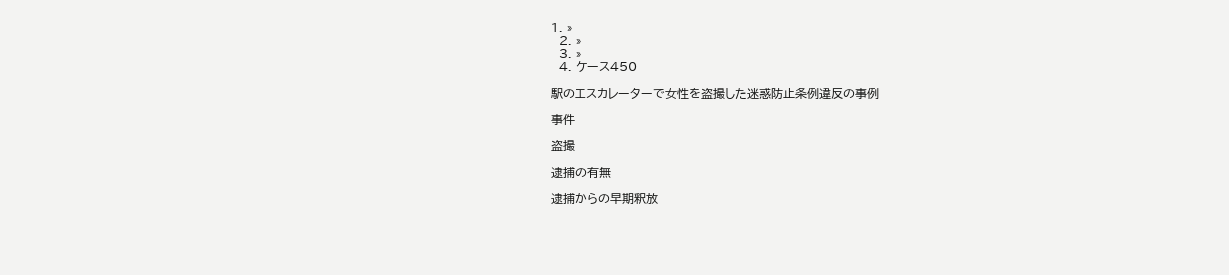1. »
  2. »
  3. »
  4. ケース450

駅のエスカレーターで女性を盗撮した迷惑防止条例違反の事例

事件

盗撮

逮捕の有無

逮捕からの早期釈放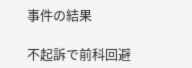事件の結果

不起訴で前科回避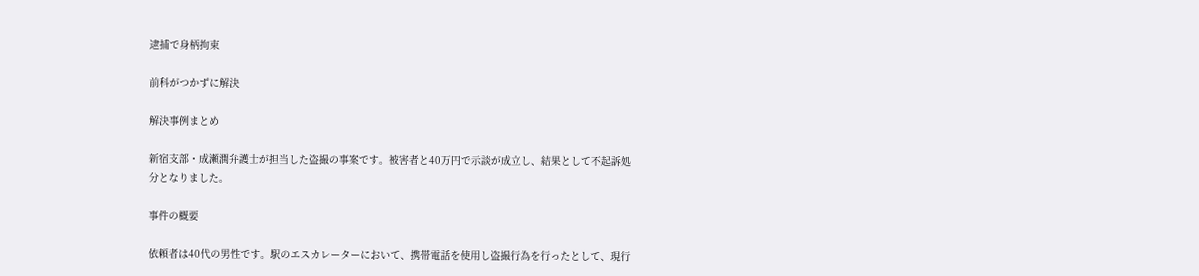逮捕で身柄拘束

前科がつかずに解決

解決事例まとめ

新宿支部・成瀬潤弁護士が担当した盗撮の事案です。被害者と40万円で示談が成立し、結果として不起訴処分となりました。

事件の概要

依頼者は40代の男性です。駅のエスカレーターにおいて、携帯電話を使用し盗撮行為を行ったとして、現行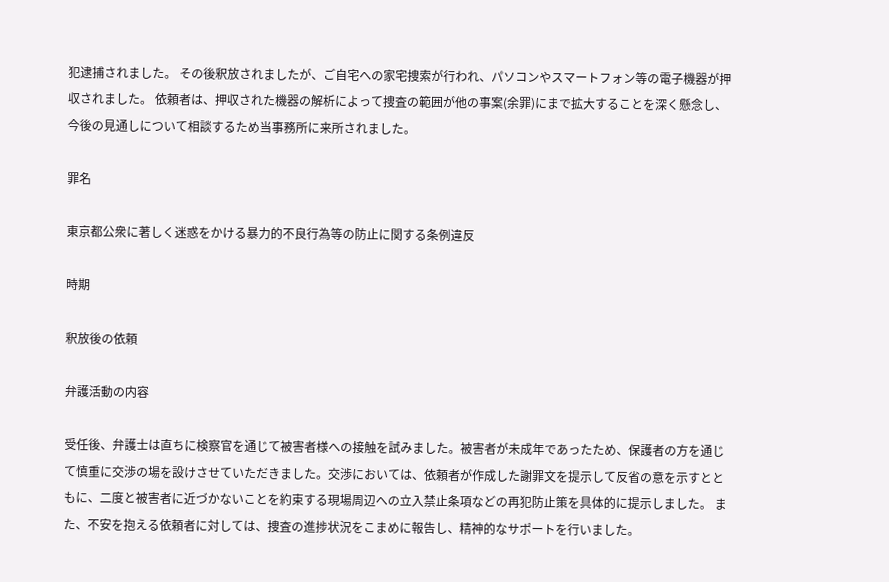犯逮捕されました。 その後釈放されましたが、ご自宅への家宅捜索が行われ、パソコンやスマートフォン等の電子機器が押収されました。 依頼者は、押収された機器の解析によって捜査の範囲が他の事案(余罪)にまで拡大することを深く懸念し、今後の見通しについて相談するため当事務所に来所されました。

罪名

東京都公衆に著しく迷惑をかける暴力的不良行為等の防止に関する条例違反

時期

釈放後の依頼

弁護活動の内容

受任後、弁護士は直ちに検察官を通じて被害者様への接触を試みました。被害者が未成年であったため、保護者の方を通じて慎重に交渉の場を設けさせていただきました。交渉においては、依頼者が作成した謝罪文を提示して反省の意を示すとともに、二度と被害者に近づかないことを約束する現場周辺への立入禁止条項などの再犯防止策を具体的に提示しました。 また、不安を抱える依頼者に対しては、捜査の進捗状況をこまめに報告し、精神的なサポートを行いました。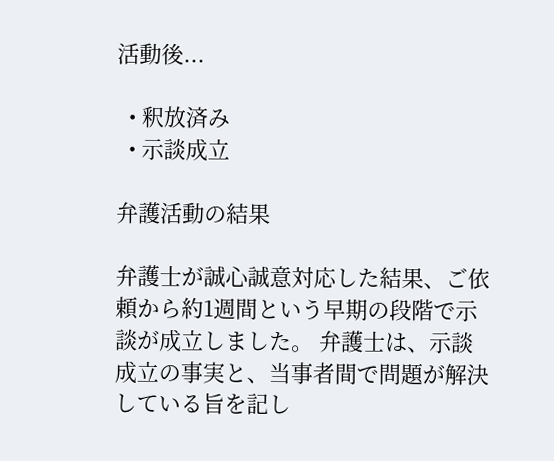活動後...

  • 釈放済み
  • 示談成立

弁護活動の結果

弁護士が誠心誠意対応した結果、ご依頼から約1週間という早期の段階で示談が成立しました。 弁護士は、示談成立の事実と、当事者間で問題が解決している旨を記し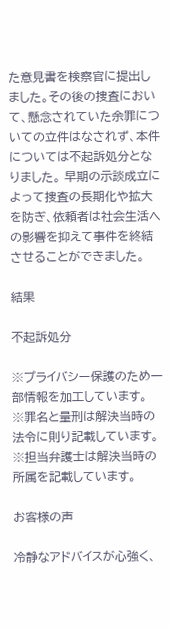た意見書を検察官に提出しました。その後の捜査において、懸念されていた余罪についての立件はなされず、本件については不起訴処分となりました。 早期の示談成立によって捜査の長期化や拡大を防ぎ、依頼者は社会生活への影響を抑えて事件を終結させることができました。

結果

不起訴処分

※プライバシー保護のため一部情報を加工しています。
※罪名と量刑は解決当時の法令に則り記載しています。
※担当弁護士は解決当時の所属を記載しています。

お客様の声

冷静なアドバイスが心強く、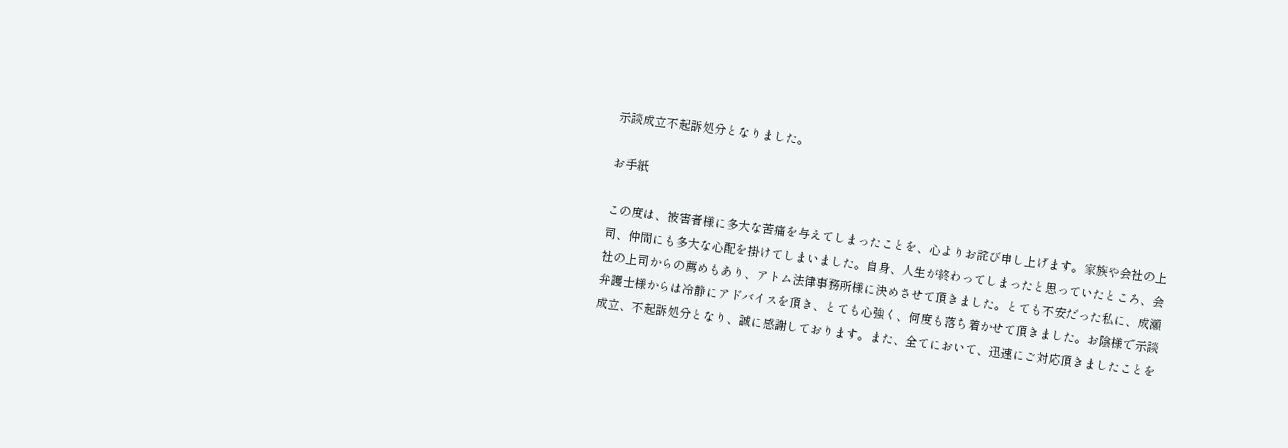示談成立不起訴処分となりました。

お手紙

この度は、被害者様に多大な苦痛を与えてしまったことを、心よりお詫び申し上げます。家族や会社の上司、仲間にも多大な心配を掛けてしまいました。自身、人生が終わってしまったと思っていたところ、会社の上司からの薦めもあり、アトム法律事務所様に決めさせて頂きました。とても不安だった私に、成瀬弁護士様からは冷静にアドバイスを頂き、とても心強く、何度も落ち着かせて頂きました。お陰様で示談成立、不起訴処分となり、誠に感謝しております。また、全てにおいて、迅速にご対応頂きましたことを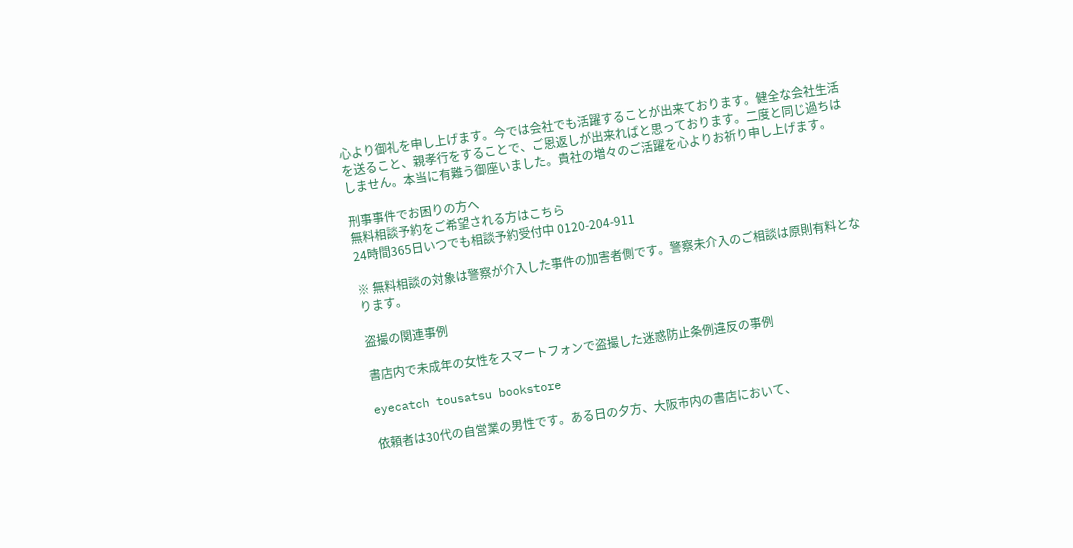心より御礼を申し上げます。今では会社でも活躍することが出来ております。健全な会社生活を送ること、親孝行をすることで、ご恩返しが出来ればと思っております。二度と同じ過ちはしません。本当に有難う御座いました。貴社の増々のご活躍を心よりお祈り申し上げます。

刑事事件でお困りの方へ
無料相談予約をご希望される方はこちら
24時間365日いつでも相談予約受付中 0120-204-911

※ 無料相談の対象は警察が介入した事件の加害者側です。警察未介入のご相談は原則有料となります。

盗撮の関連事例

書店内で未成年の女性をスマートフォンで盗撮した迷惑防止条例違反の事例

eyecatch tousatsu bookstore

依頼者は30代の自営業の男性です。ある日の夕方、大阪市内の書店において、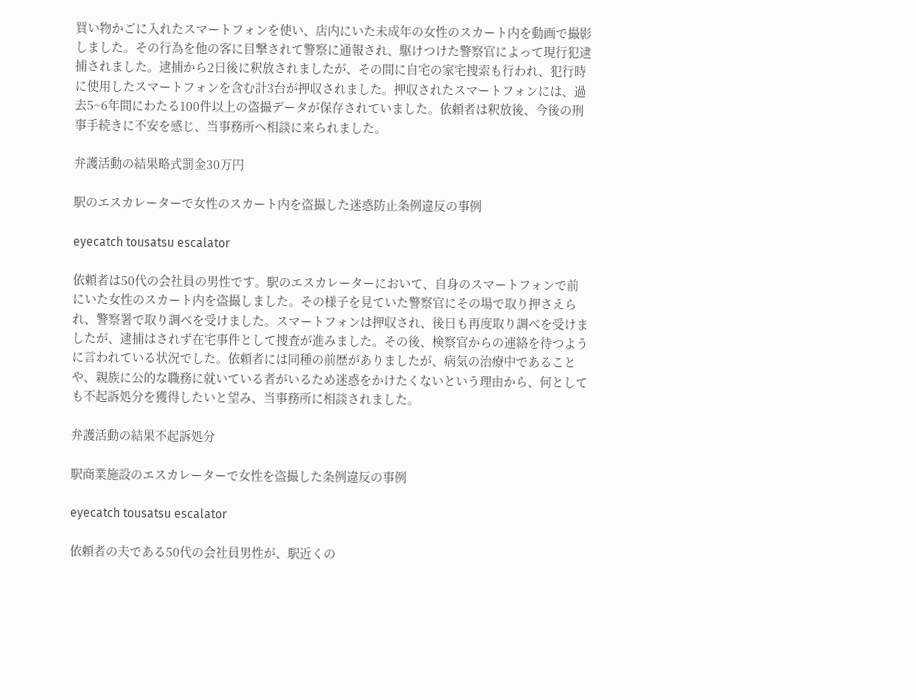買い物かごに入れたスマートフォンを使い、店内にいた未成年の女性のスカート内を動画で撮影しました。その行為を他の客に目撃されて警察に通報され、駆けつけた警察官によって現行犯逮捕されました。逮捕から2日後に釈放されましたが、その間に自宅の家宅捜索も行われ、犯行時に使用したスマートフォンを含む計3台が押収されました。押収されたスマートフォンには、過去5~6年間にわたる100件以上の盗撮データが保存されていました。依頼者は釈放後、今後の刑事手続きに不安を感じ、当事務所へ相談に来られました。

弁護活動の結果略式罰金30万円

駅のエスカレーターで女性のスカート内を盗撮した迷惑防止条例違反の事例

eyecatch tousatsu escalator

依頼者は50代の会社員の男性です。駅のエスカレーターにおいて、自身のスマートフォンで前にいた女性のスカート内を盗撮しました。その様子を見ていた警察官にその場で取り押さえられ、警察署で取り調べを受けました。スマートフォンは押収され、後日も再度取り調べを受けましたが、逮捕はされず在宅事件として捜査が進みました。その後、検察官からの連絡を待つように言われている状況でした。依頼者には同種の前歴がありましたが、病気の治療中であることや、親族に公的な職務に就いている者がいるため迷惑をかけたくないという理由から、何としても不起訴処分を獲得したいと望み、当事務所に相談されました。

弁護活動の結果不起訴処分

駅商業施設のエスカレーターで女性を盗撮した条例違反の事例

eyecatch tousatsu escalator

依頼者の夫である50代の会社員男性が、駅近くの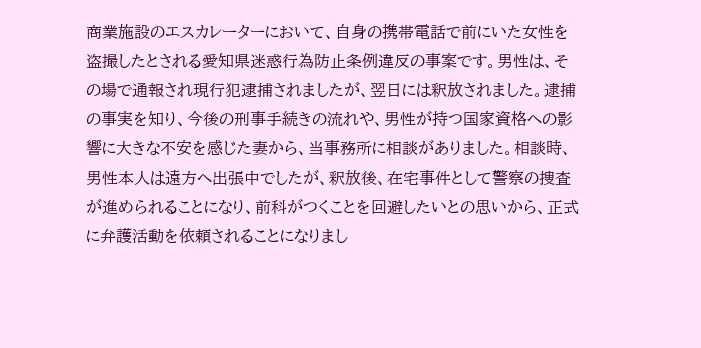商業施設のエスカレーターにおいて、自身の携帯電話で前にいた女性を盗撮したとされる愛知県迷惑行為防止条例違反の事案です。男性は、その場で通報され現行犯逮捕されましたが、翌日には釈放されました。逮捕の事実を知り、今後の刑事手続きの流れや、男性が持つ国家資格への影響に大きな不安を感じた妻から、当事務所に相談がありました。相談時、男性本人は遠方へ出張中でしたが、釈放後、在宅事件として警察の捜査が進められることになり、前科がつくことを回避したいとの思いから、正式に弁護活動を依頼されることになりまし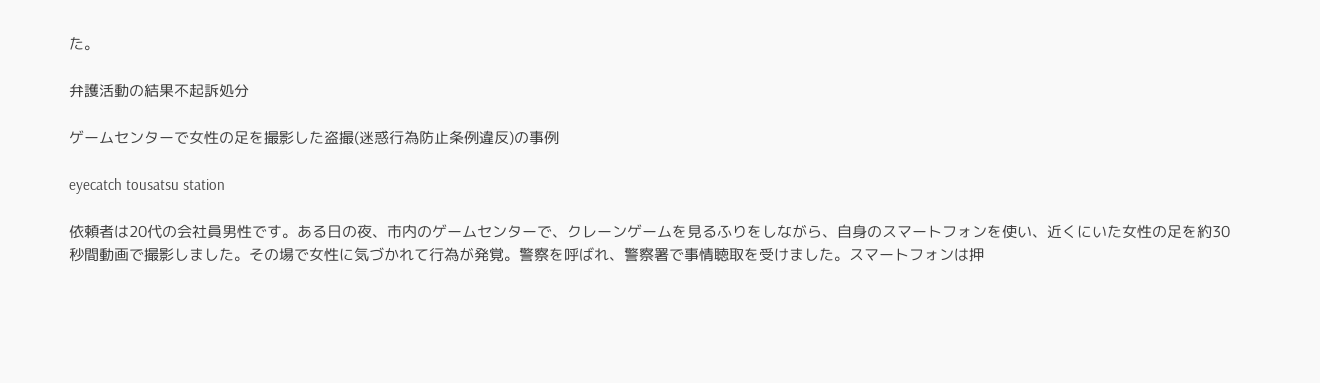た。

弁護活動の結果不起訴処分

ゲームセンターで女性の足を撮影した盗撮(迷惑行為防止条例違反)の事例

eyecatch tousatsu station

依頼者は20代の会社員男性です。ある日の夜、市内のゲームセンターで、クレーンゲームを見るふりをしながら、自身のスマートフォンを使い、近くにいた女性の足を約30秒間動画で撮影しました。その場で女性に気づかれて行為が発覚。警察を呼ばれ、警察署で事情聴取を受けました。スマートフォンは押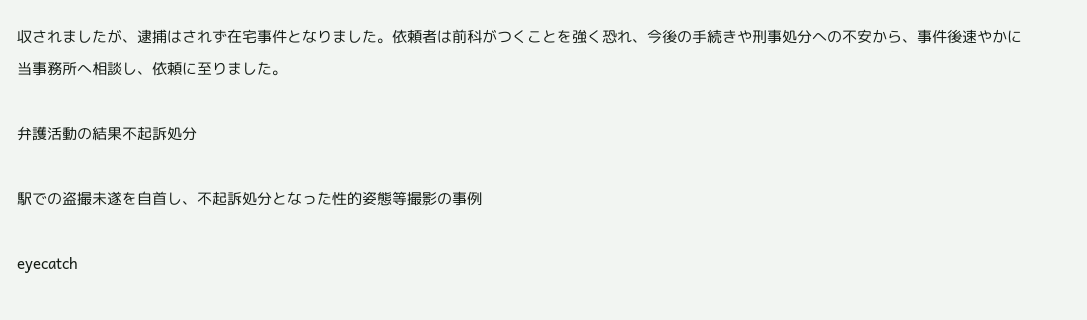収されましたが、逮捕はされず在宅事件となりました。依頼者は前科がつくことを強く恐れ、今後の手続きや刑事処分への不安から、事件後速やかに当事務所へ相談し、依頼に至りました。

弁護活動の結果不起訴処分

駅での盗撮未遂を自首し、不起訴処分となった性的姿態等撮影の事例

eyecatch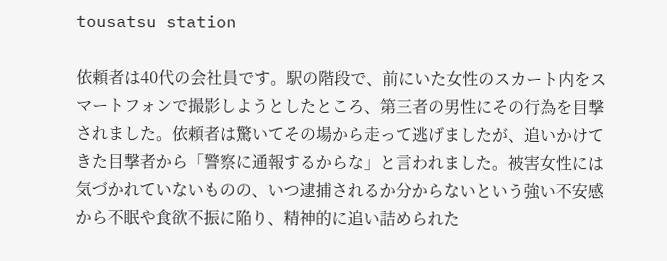tousatsu station

依頼者は40代の会社員です。駅の階段で、前にいた女性のスカート内をスマートフォンで撮影しようとしたところ、第三者の男性にその行為を目撃されました。依頼者は驚いてその場から走って逃げましたが、追いかけてきた目撃者から「警察に通報するからな」と言われました。被害女性には気づかれていないものの、いつ逮捕されるか分からないという強い不安感から不眠や食欲不振に陥り、精神的に追い詰められた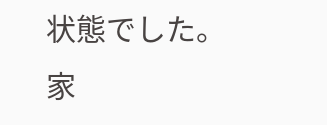状態でした。家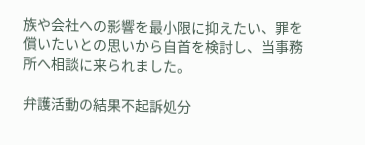族や会社への影響を最小限に抑えたい、罪を償いたいとの思いから自首を検討し、当事務所へ相談に来られました。

弁護活動の結果不起訴処分